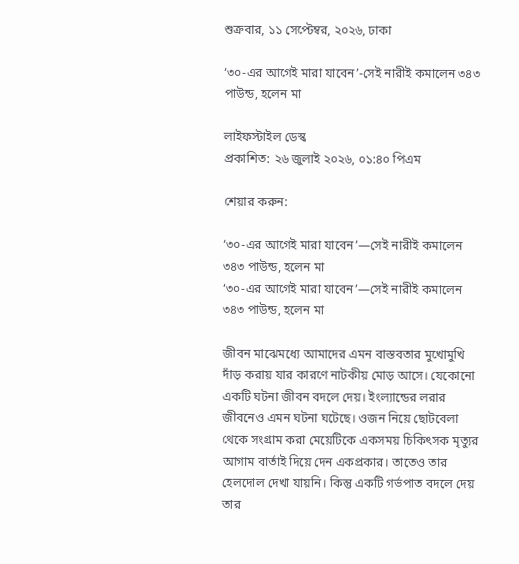শুক্রবার, ১১ সেপ্টেম্বর, ২০২৬, ঢাকা

‘৩০-এর আগেই মারা যাবেন’-সেই নারীই কমালেন ৩৪৩ পাউন্ড, হলেন মা

লাইফস্টাইল ডেস্ক
প্রকাশিত: ২৬ জুলাই ২০২৬, ০১:৪০ পিএম

শেয়ার করুন:

‘৩০-এর আগেই মারা যাবেন’—সেই নারীই কমালেন ৩৪৩ পাউন্ড, হলেন মা
‘৩০-এর আগেই মারা যাবেন’—সেই নারীই কমালেন ৩৪৩ পাউন্ড, হলেন মা

জীবন মাঝেমধ্যে আমাদের এমন বাস্তবতার মুখোমুখি দাঁড় করায় যার কারণে নাটকীয় মোড় আসে। যেকোনো একটি ঘটনা জীবন বদলে দেয়। ইংল্যান্ডের লরার জীবনেও এমন ঘটনা ঘটেছে। ওজন নিয়ে ছোটবেলা থেকে সংগ্রাম করা মেয়েটিকে একসময় চিকিৎসক মৃত্যুর আগাম বার্তাই দিয়ে দেন একপ্রকার। তাতেও তার হেলদোল দেখা যায়নি। কিন্তু একটি গর্ভপাত বদলে দেয় তার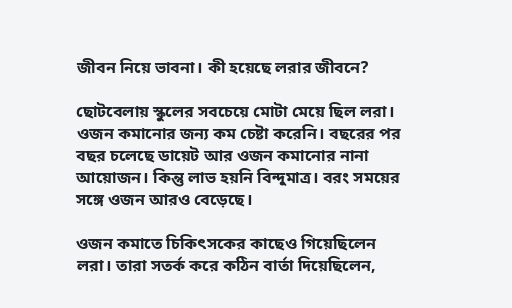জীবন নিয়ে ভাবনা। কী হয়েছে লরার জীবনে?

ছোটবেলায় স্কুলের সবচেয়ে মোটা মেয়ে ছিল লরা। ওজন কমানোর জন্য কম চেষ্টা করেনি। বছরের পর বছর চলেছে ডায়েট আর ওজন কমানোর নানা আয়োজন। কিন্তু লাভ হয়নি বিন্দুমাত্র। বরং সময়ের সঙ্গে ওজন আরও বেড়েছে।

ওজন কমাতে চিকিৎসকের কাছেও গিয়েছিলেন লরা। তারা সতর্ক করে কঠিন বার্তা দিয়েছিলেন,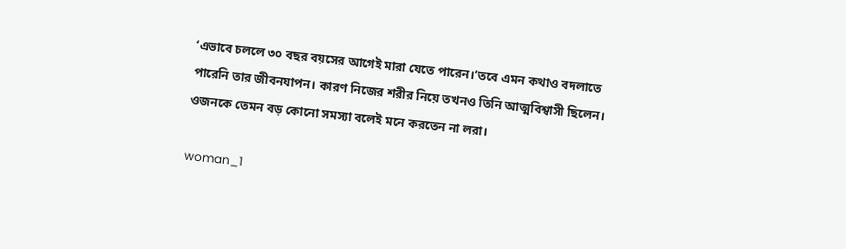‘এভাবে চললে ৩০ বছর বয়সের আগেই মারা যেতে পারেন।’তবে এমন কথাও বদলাতে পারেনি তার জীবনযাপন। কারণ নিজের শরীর নিয়ে তখনও তিনি আত্মবিশ্বাসী ছিলেন। ওজনকে তেমন বড় কোনো সমস্যা বলেই মনে করতেন না লরা।

woman_1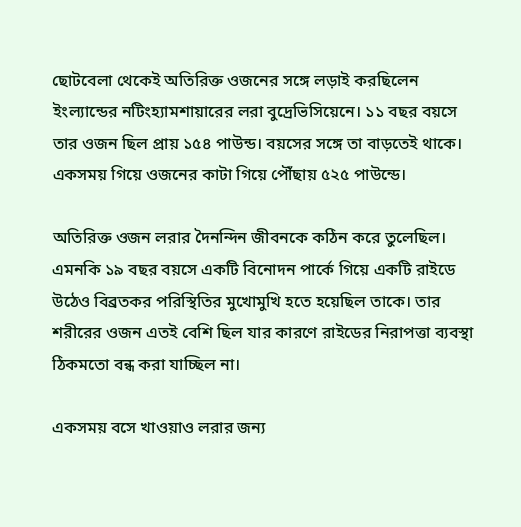ছোটবেলা থেকেই অতিরিক্ত ওজনের সঙ্গে লড়াই করছিলেন ইংল্যান্ডের নটিংহ্যামশায়ারের লরা বুদ্রেভিসিয়েনে। ১১ বছর বয়সে তার ওজন ছিল প্রায় ১৫৪ পাউন্ড। বয়সের সঙ্গে তা বাড়তেই থাকে। একসময় গিয়ে ওজনের কাটা গিয়ে পৌঁছায় ৫২৫ পাউন্ডে।

অতিরিক্ত ওজন লরার দৈনন্দিন জীবনকে কঠিন করে তুলেছিল। এমনকি ১৯ বছর বয়সে একটি বিনোদন পার্কে গিয়ে একটি রাইডে উঠেও বিব্রতকর পরিস্থিতির মুখোমুখি হতে হয়েছিল তাকে। তার শরীরের ওজন এতই বেশি ছিল যার কারণে রাইডের নিরাপত্তা ব্যবস্থা ঠিকমতো বন্ধ করা যাচ্ছিল না।

একসময় বসে খাওয়াও লরার জন্য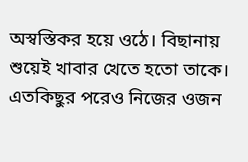অস্বস্তিকর হয়ে ওঠে। বিছানায় শুয়েই খাবার খেতে হতো তাকে। এতকিছুর পরেও নিজের ওজন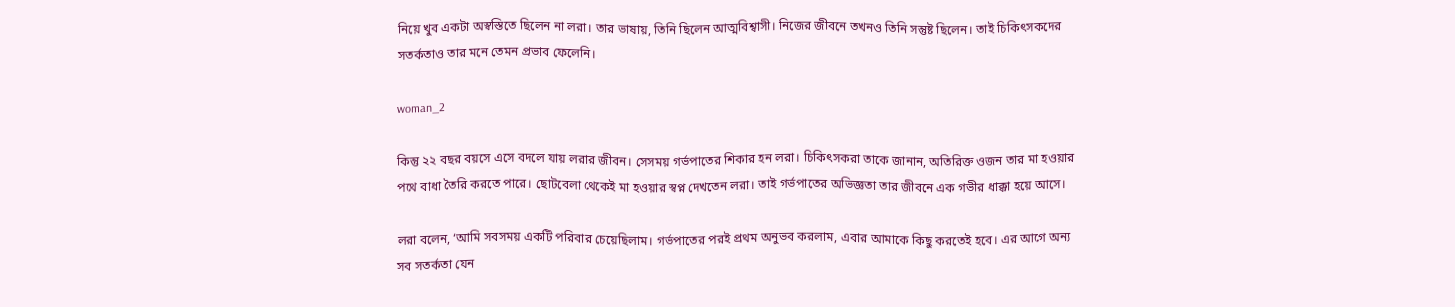নিয়ে খুব একটা অস্বস্তিতে ছিলেন না লরা। তার ভাষায়, তিনি ছিলেন আত্মবিশ্বাসী। নিজের জীবনে তখনও তিনি সন্তুষ্ট ছিলেন। তাই চিকিৎসকদের সতর্কতাও তার মনে তেমন প্রভাব ফেলেনি।

woman_2

কিন্তু ২২ বছর বয়সে এসে বদলে যায় লরার জীবন। সেসময় গর্ভপাতের শিকার হন লরা। চিকিৎসকরা তাকে জানান, অতিরিক্ত ওজন তার মা হওয়ার পথে বাধা তৈরি করতে পারে। ছোটবেলা থেকেই মা হওয়ার স্বপ্ন দেখতেন লরা। তাই গর্ভপাতের অভিজ্ঞতা তার জীবনে এক গভীর ধাক্কা হয়ে আসে।

লরা বলেন, ‘আমি সবসময় একটি পরিবার চেয়েছিলাম। গর্ভপাতের পরই প্রথম অনুভব করলাম, এবার আমাকে কিছু করতেই হবে। এর আগে অন্য সব সতর্কতা যেন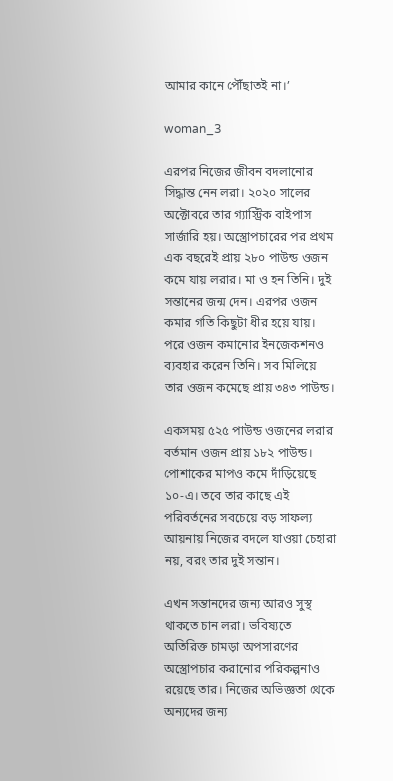আমার কানে পৌঁছাতই না।’

woman_3

এরপর নিজের জীবন বদলানোর সিদ্ধান্ত নেন লরা। ২০২০ সালের অক্টোবরে তার গ্যাস্ট্রিক বাইপাস সার্জারি হয়। অস্ত্রোপচারের পর প্রথম এক বছরেই প্রায় ২৮০ পাউন্ড ওজন কমে যায় লরার। মা ও হন তিনি। দুই সন্তানের জন্ম দেন। এরপর ওজন কমার গতি কিছুটা ধীর হয়ে যায়। পরে ওজন কমানোর ইনজেকশনও ব্যবহার করেন তিনি। সব মিলিয়ে তার ওজন কমেছে প্রায় ৩৪৩ পাউন্ড।

একসময় ৫২৫ পাউন্ড ওজনের লরার বর্তমান ওজন প্রায় ১৮২ পাউন্ড। পোশাকের মাপও কমে দাঁড়িয়েছে ১০-এ। তবে তার কাছে এই পরিবর্তনের সবচেয়ে বড় সাফল্য আয়নায় নিজের বদলে যাওয়া চেহারা নয়, বরং তার দুই সন্তান।

এখন সন্তানদের জন্য আরও সুস্থ থাকতে চান লরা। ভবিষ্যতে অতিরিক্ত চামড়া অপসারণের অস্ত্রোপচার করানোর পরিকল্পনাও রয়েছে তার। নিজের অভিজ্ঞতা থেকে অন্যদের জন্য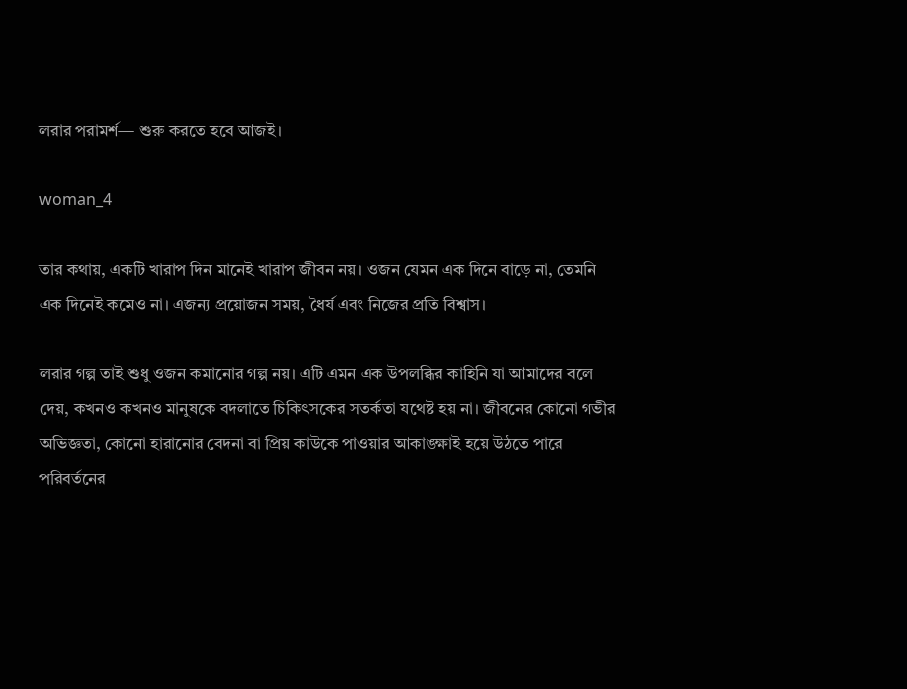লরার পরামর্শ— শুরু করতে হবে আজই।

woman_4

তার কথায়, একটি খারাপ দিন মানেই খারাপ জীবন নয়। ওজন যেমন এক দিনে বাড়ে না, তেমনি এক দিনেই কমেও না। এজন্য প্রয়োজন সময়, ধৈর্য এবং নিজের প্রতি বিশ্বাস।

লরার গল্প তাই শুধু ওজন কমানোর গল্প নয়। এটি এমন এক উপলব্ধির কাহিনি যা আমাদের বলে দেয়, কখনও কখনও মানুষকে বদলাতে চিকিৎসকের সতর্কতা যথেষ্ট হয় না। জীবনের কোনো গভীর অভিজ্ঞতা, কোনো হারানোর বেদনা বা প্রিয় কাউকে পাওয়ার আকাঙ্ক্ষাই হয়ে উঠতে পারে পরিবর্তনের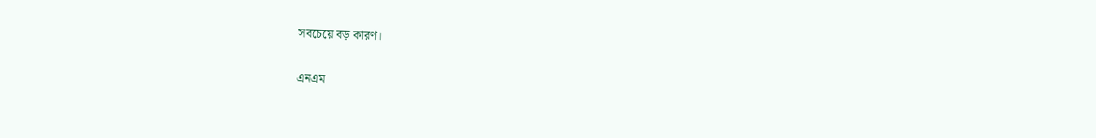সবচেয়ে বড় কারণ।

এনএম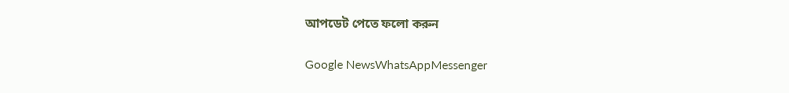আপডেট পেতে ফলো করুন

Google NewsWhatsAppMessenger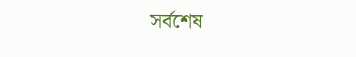সর্বশেষ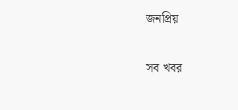জনপ্রিয়

সব খবর